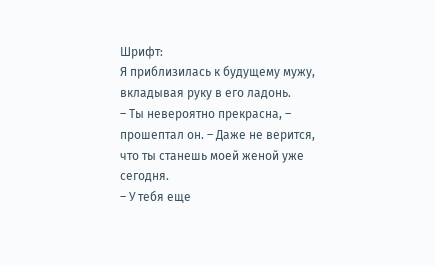Шрифт:
Я приблизилась к будущему мужу, вкладывая руку в его ладонь.
– Ты невероятно прекрасна, – прошептал он. – Даже не верится, что ты станешь моей женой уже сегодня.
– У тебя еще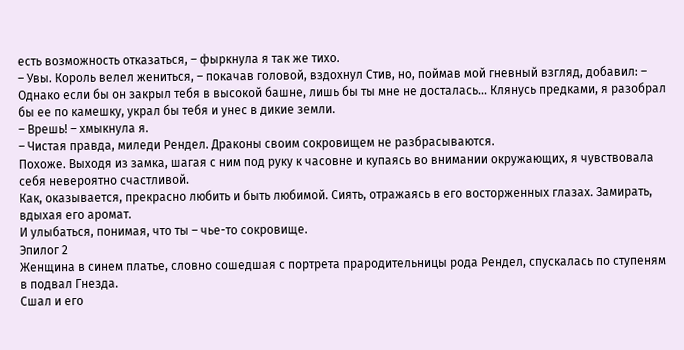есть возможность отказаться, – фыркнула я так же тихо.
– Увы. Король велел жениться, – покачав головой, вздохнул Стив, но, поймав мой гневный взгляд, добавил: – Однако если бы он закрыл тебя в высокой башне, лишь бы ты мне не досталась... Клянусь предками, я разобрал бы ее по камешку, украл бы тебя и унес в дикие земли.
– Врешь! – хмыкнула я.
– Чистая правда, миледи Рендел. Драконы своим сокровищем не разбрасываются.
Похоже. Выходя из замка, шагая с ним под руку к часовне и купаясь во внимании окружающих, я чувствовала себя невероятно счастливой.
Как, оказывается, прекрасно любить и быть любимой. Сиять, отражаясь в его восторженных глазах. Замирать, вдыхая его аромат.
И улыбаться, понимая, что ты – чье-то сокровище.
Эпилог 2
Женщина в синем платье, словно сошедшая с портрета прародительницы рода Рендел, спускалась по ступеням в подвал Гнезда.
Сшал и его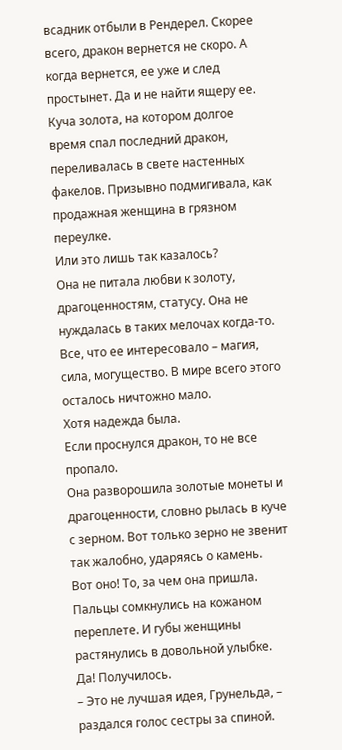всадник отбыли в Рендерел. Скорее всего, дракон вернется не скоро. А когда вернется, ее уже и след простынет. Да и не найти ящеру ее.
Куча золота, на котором долгое время спал последний дракон, переливалась в свете настенных факелов. Призывно подмигивала, как продажная женщина в грязном переулке.
Или это лишь так казалось?
Она не питала любви к золоту, драгоценностям, статусу. Она не нуждалась в таких мелочах когда-то.
Все, что ее интересовало – магия, сила, могущество. В мире всего этого осталось ничтожно мало.
Хотя надежда была.
Если проснулся дракон, то не все пропало.
Она разворошила золотые монеты и драгоценности, словно рылась в куче с зерном. Вот только зерно не звенит так жалобно, ударяясь о камень.
Вот оно! То, за чем она пришла.
Пальцы сомкнулись на кожаном переплете. И губы женщины растянулись в довольной улыбке.
Да! Получилось.
– Это не лучшая идея, Грунельда, – раздался голос сестры за спиной.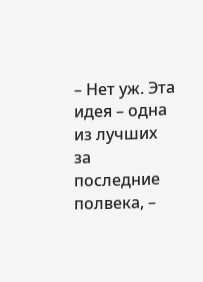– Нет уж. Эта идея – одна из лучших за последние полвека, –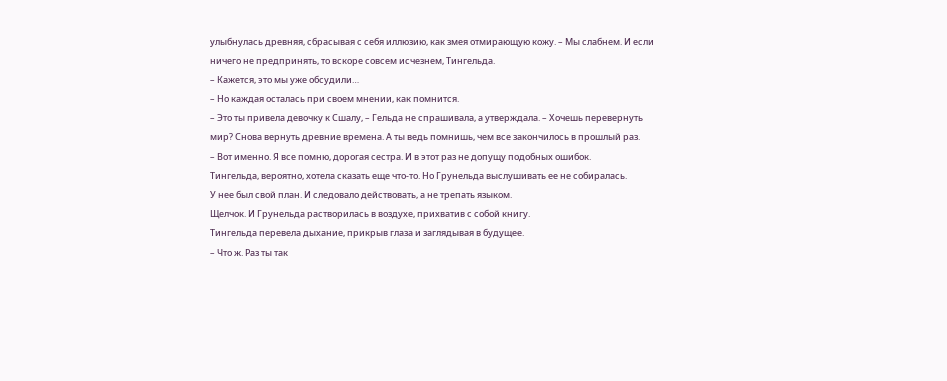улыбнулась древняя, сбрасывая с себя иллюзию, как змея отмирающую кожу. – Мы слабнем. И если ничего не предпринять, то вскоре совсем исчезнем, Тингельда.
– Кажется, это мы уже обсудили…
– Но каждая осталась при своем мнении, как помнится.
– Это ты привела девочку к Сшалу, – Гельда не спрашивала, а утверждала. – Хочешь перевернуть мир? Снова вернуть древние времена. А ты ведь помнишь, чем все закончилось в прошлый раз.
– Вот именно. Я все помню, дорогая сестра. И в этот раз не допущу подобных ошибок.
Тингельда, вероятно, хотела сказать еще что-то. Но Грунельда выслушивать ее не собиралась.
У нее был свой план. И следовало действовать, а не трепать языком.
Щелчок. И Грунельда растворилась в воздухе, прихватив с собой книгу.
Тингельда перевела дыхание, прикрыв глаза и заглядывая в будущее.
– Что ж. Раз ты так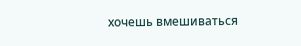хочешь вмешиваться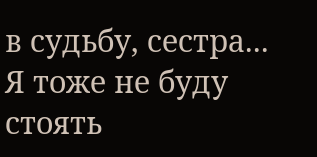в судьбу, сестра... Я тоже не буду стоять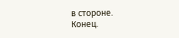в стороне.
Конец.